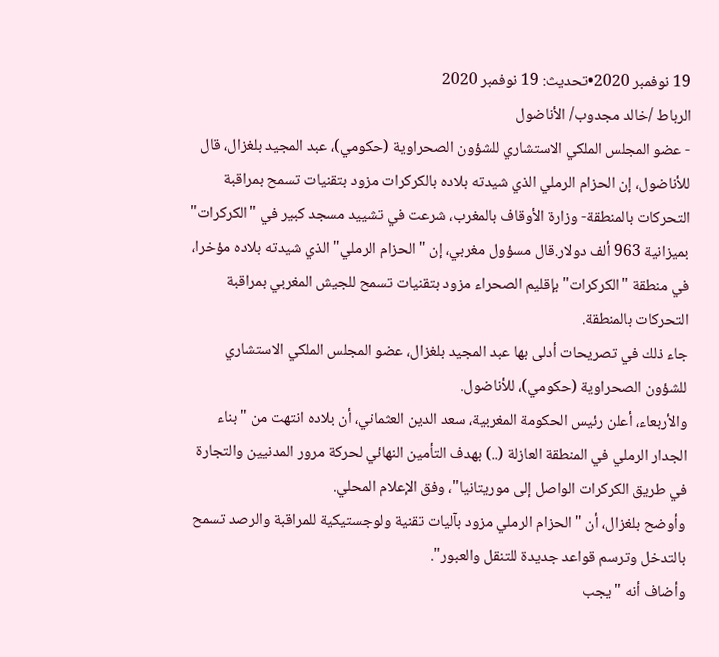19 نوفمبر 2020•تحديث: 19 نوفمبر 2020
الرباط /خالد مجدوب/ الأناضول
- عضو المجلس الملكي الاستشاري للشؤون الصحراوية (حكومي)، عبد المجيد بلغزال، قال للأناضول، إن الحزام الرملي الذي شيدته بلاده بالكركرات مزود بتقنيات تسمح بمراقبة التحركات بالمنطقة- وزارة الأوقاف بالمغرب، شرعت في تشييد مسجد كبير في "الكركرات" بميزانية 963 ألف دولار.قال مسؤول مغربي، إن "الحزام الرملي" الذي شيدته بلاده مؤخرا، في منطقة "الكركرات" بإقليم الصحراء مزود بتقنيات تسمح للجيش المغربي بمراقبة التحركات بالمنطقة.
جاء ذلك في تصريحات أدلى بها عبد المجيد بلغزال، عضو المجلس الملكي الاستشاري للشؤون الصحراوية (حكومي)، للأناضول.
والأربعاء، أعلن رئيس الحكومة المغربية، سعد الدين العثماني، أن بلاده انتهت من "بناء الجدار الرملي في المنطقة العازلة (..) بهدف التأمين النهائي لحركة مرور المدنيين والتجارة في طريق الكركرات الواصل إلى موريتانيا"، وفق الإعلام المحلي.
وأوضح بلغزال، أن "الحزام الرملي مزود بآليات تقنية ولوجستيكية للمراقبة والرصد تسمح بالتدخل وترسم قواعد جديدة للتنقل والعبور".
وأضاف أنه "يجب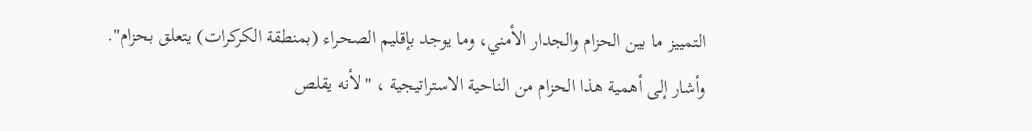التمييز ما بين الحزام والجدار الأمني، وما يوجد بإقليم الصحراء (بمنطقة الكركرات) يتعلق بحزام".
وأشار إلى أهمية هذا الحزام من الناحية الاستراتيجية ، "لأنه يقلص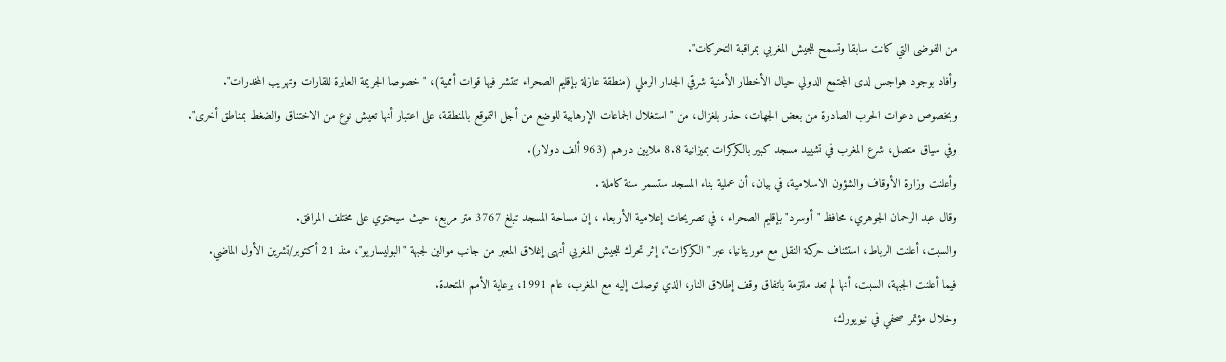من الفوضى التي كانت سابقا وتسمح للجيش المغربي بمراقبة التحركات".
وأفاد بوجود هواجس لدى المجتمع الدولي حيال الأخطار الأمنية شرقي الجدار الرملي (منطقة عازلة بإقليم الصحراء تنتشر فيها قوات أممية)، "خصوصا الجريمة العابرة للقارات وتهريب المخدرات".
وبخصوص دعوات الحرب الصادرة من بعض الجهات، حذر بلغزال، من "استغلال الجماعات الإرهابية للوضع من أجل التموقع بالمنطقة، على اعتبار أنها تعيش نوع من الاختناق والضغط بمناطق أخرى".
وفي سياق متصل، شرع المغرب في تشييد مسجد كبير بالكركرات بميزانية 8.8 ملايين درهم (963 ألف دولار).
وأعلنت وزارة الأوقاف والشؤون الاسلامية، في بيان، أن عملية بناء المسجد ستسمر سنة كاملة .
وقال عبد الرحمان الجوهري، محافظ "أوسرد" بإقليم الصحراء ، في تصريحات إعلامية الأربعاء ، إن مساحة المسجد تبلغ 3767 متر مربع، حيث سيحتوي على مختلف المرافق.
والسبت، أعلنت الرباط، استئناف حركة النقل مع موريتانيا، عبر "الكركرات"، إثر تحرك للجيش المغربي أنهى إغلاق المعبر من جانب موالين لجبهة "البوليساريو"، منذ 21 أكتوبر/تشرين الأول الماضي.
فيما أعلنت الجبهة، السبت، أنها لم تعد ملتزمة باتفاق وقف إطلاق النار، الذي توصلت إليه مع المغرب، عام 1991، برعاية الأمم المتحدة.
وخلال مؤتمر صحفي في نيويورك،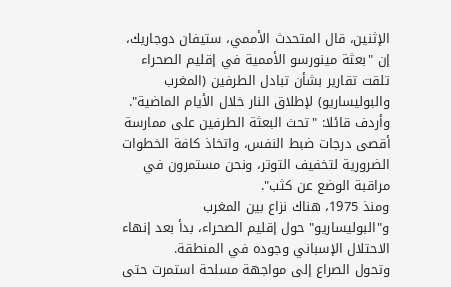الإثنين، قال المتحدث الأممي، ستيفان دوجاريك، إن "بعثة مينورسو الأممية في إقليم الصحراء تلقت تقارير بشأن تبادل الطرفين (المغرب والبوليساريو) لإطلاق النار خلال الأيام الماضية".
وأردف قائلا: "تحث البعثة الطرفين على ممارسة أقصى درجات ضبط النفس، واتخاذ كافة الخطوات الضرورية لتخفيف التوتر، ونحن مستمرون في مراقبة الوضع عن كثب".
ومنذ 1975، هناك نزاع بين المغرب و"البوليساريو" حول إقليم الصحراء، بدأ بعد إنهاء الاحتلال الإسباني وجوده في المنطقة.
وتحول الصراع إلى مواجهة مسلحة استمرت حتى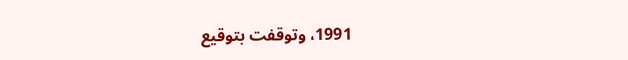1991، وتوقفت بتوقيع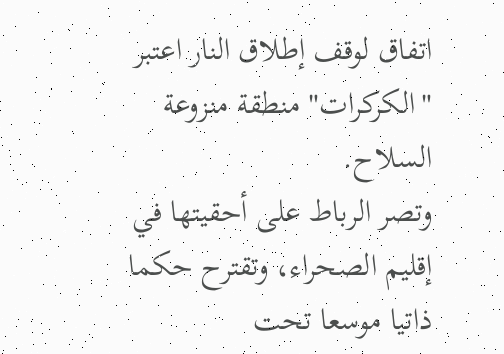اتفاق لوقف إطلاق النار اعتبر "الكركرات" منطقة منزوعة السلاح.
وتصر الرباط على أحقيتها في إقليم الصحراء، وتقترح حكما ذاتيا موسعا تحت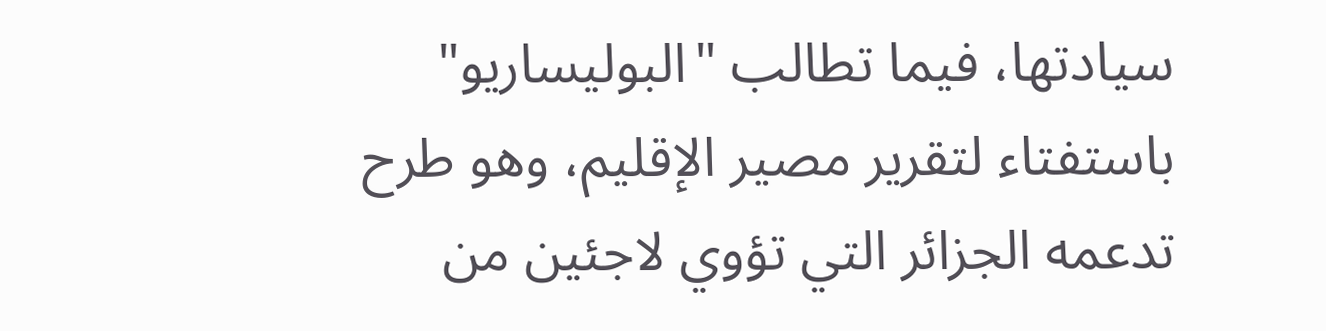سيادتها، فيما تطالب "البوليساريو" باستفتاء لتقرير مصير الإقليم، وهو طرح تدعمه الجزائر التي تؤوي لاجئين من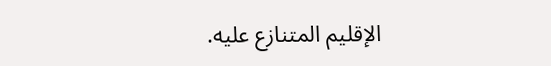الإقليم المتنازع عليه.